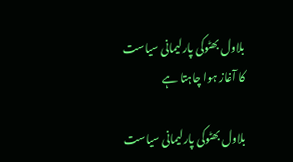بلاول بھٹوکی پارلیمانی سیاست کا آغاز ہوا چاہتا ہے

بلاول بھٹوکی پارلیمانی سیاست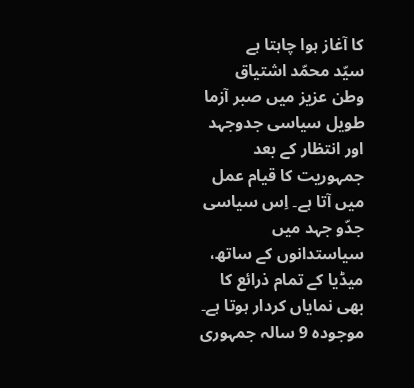کا آغاز ہوا چاہتا ہے
سیّد محمّد اشتیاق
وطن عزیز میں صبر آزما طویل سیاسی جدوجہد اور انتظار کے بعد جمہوریت کا قیام عمل میں آتا ہے۔ اِس سیاسی جدّو جہد میں سیاستدانوں کے ساتھ، میڈیا کے تمام ذرائع کا بھی نمایاں کردار ہوتا ہے۔ موجودہ 9 سالہ جمہوری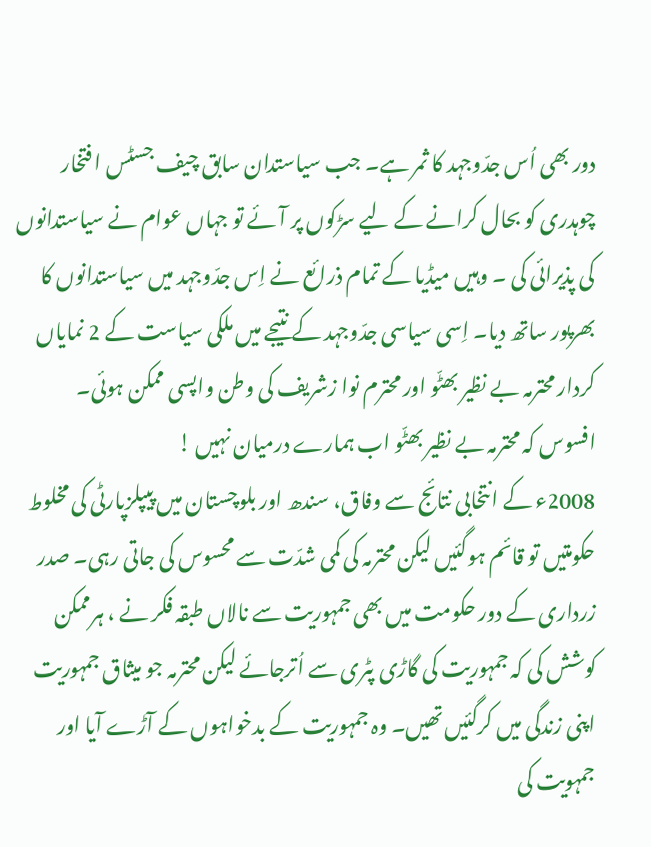دور بھی اُس جدّوجہد کا ثمر ہے۔ جب سیاستدان سابق چیف جسٹس ا فتخار چوہدری کو بحال کرانے کے لیے سڑکوں پر آئے تو جہاں عوام نے سیاستدانوں کی پذیرائی کی ۔ وہیں میڈیا کے تمام ذرائع نے اِس جدّوجہد میں سیاستدانوں کا بھرپور ساتھ دیا۔ اِسی سیاسی جدّوجہد کے نتیجے میں ملکی سیاست کے 2 نمایاں کردار محترمہ بے نظیر بھٹّو اور محترم نوا زشریف کی وطن واپسی ممکن ہوئی۔ افسوس کہ محترمہ بے نظیر بھٹّو اب ہمارے درمیان نہیں !
2008ء کے انتخابی نتائج سے وفاق، سندھ اور بلوچستان میں پیپلزپارٹی کی مخلوط حکومتیں تو قائم ہوگئیں لیکن محترمہ کی کمی شدّت سے محسوس کی جاتی رہی۔ صدر زرداری کے دور حکومت میں بھی جمہوریت سے نالاں طبقہ فکر نے ، ہرممکن کوشش کی کہ جمہوریت کی گاڑی پٹری سے اُترجائے لیکن محترمہ جو میثاق جمہوریت اپنی زندگی میں کرگئیں تھیں۔ وہ جمہوریت کے بدخواہوں کے آڑے آیا اور جمہویت کی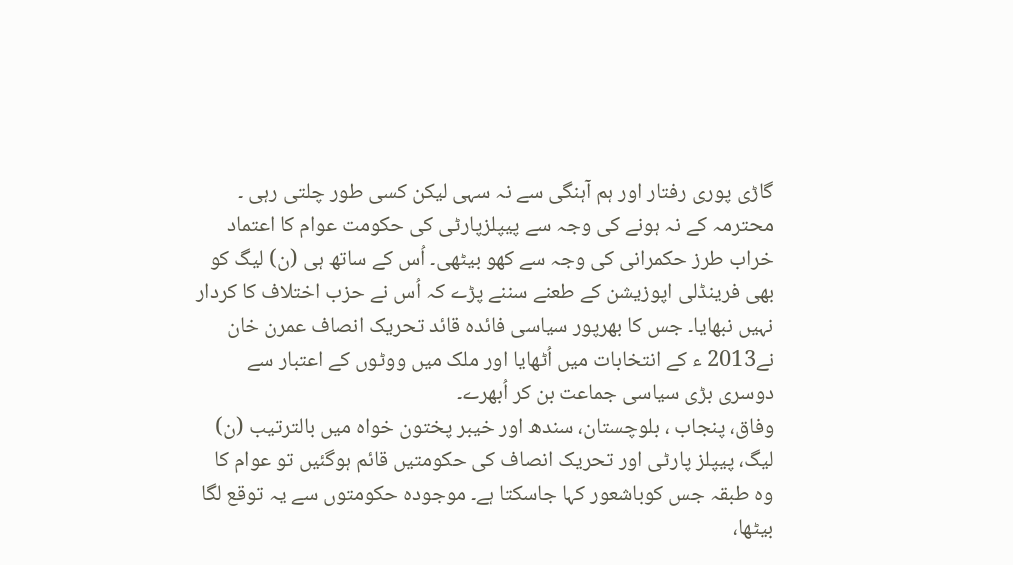گاڑی پوری رفتار اور ہم آہنگی سے نہ سہی لیکن کسی طور چلتی رہی ۔ محترمہ کے نہ ہونے کی وجہ سے پیپلزپارٹی کی حکومت عوام کا اعتماد خراب طرز حکمرانی کی وجہ سے کھو بیٹھی۔ اُس کے ساتھ ہی (ن) لیگ کو بھی فرینڈلی اپوزیشن کے طعنے سننے پڑے کہ اُس نے حزب اختلاف کا کردار نہیں نبھایا۔ جس کا بھرپور سیاسی فائدہ قائد تحریک انصاف عمرن خان نے2013 ء کے انتخابات میں اُٹھایا اور ملک میں ووٹوں کے اعتبار سے دوسری بڑی سیاسی جماعت بن کر اُبھرے۔
وفاق، پنجاب ، بلوچستان، سندھ اور خیبر پختون خواہ میں بالترتیب (ن) لیگ، پیپلز پارٹی اور تحریک انصاف کی حکومتیں قائم ہوگئیں تو عوام کا وہ طبقہ جس کوباشعور کہا جاسکتا ہے۔ موجودہ حکومتوں سے یہ توقع لگا بیٹھا،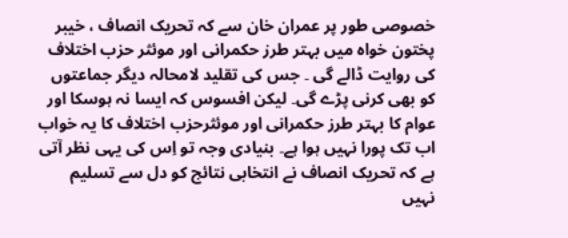خصوصی طور پر عمران خان سے کہ تحریک انصاف ، خیبر پختون خواہ میں بہتر طرز حکمرانی اور موئثر حزب اختلاف کی روایت ڈالے گی ۔ جس کی تقلید لامحالہ دیگر جماعتوں کو بھی کرنی پڑے گی۔ لیکن افسوس کہ ایسا نہ ہوسکا اور عوام کا بہتر طرز حکمرانی اور موئثرحزب اختلاف کا یہ خواب اب تک پورا نہیں ہوا ہے۔ بنیادی وجہ تو اِس کی یہی نظر آتی ہے کہ تحریک انصاف نے انتخابی نتائج کو دل سے تسلیم نہیں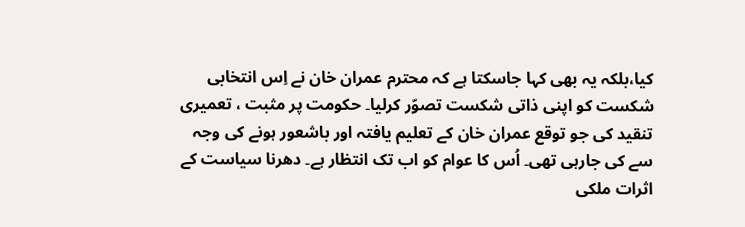کیا،بلکہ یہ بھی کہا جاسکتا ہے کہ محترم عمران خان نے اِس انتخابی شکست کو اپنی ذاتی شکست تصوّر کرلیا۔ حکومت پر مثبت ، تعمیری تنقید کی جو توقع عمران خان کے تعلیم یافتہ اور باشعور ہونے کی وجہ سے کی جارہی تھی۔ اُس کا عوام کو اب تک انتظار ہے۔ دھرنا سیاست کے اثرات ملکی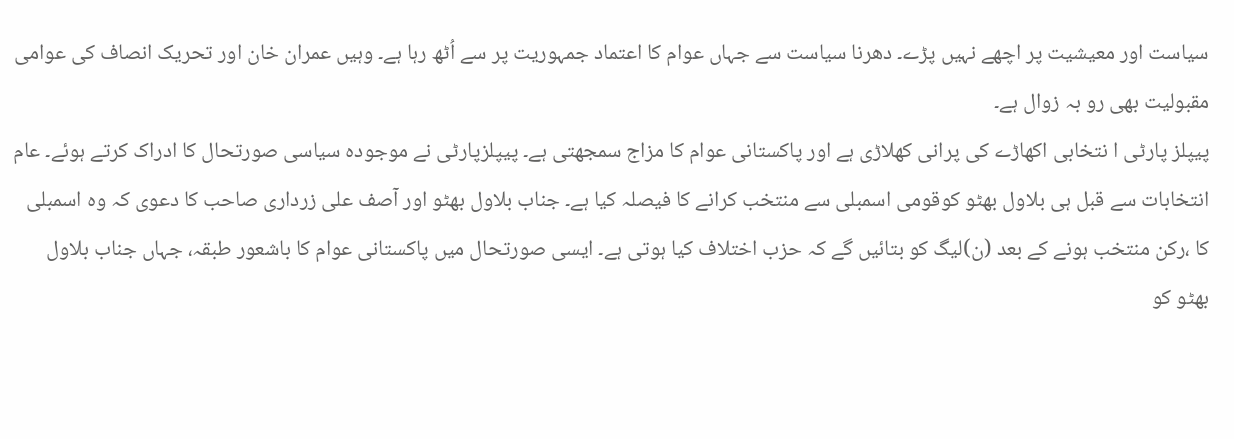سیاست اور معیشیت پر اچھے نہیں پڑے۔ دھرنا سیاست سے جہاں عوام کا اعتماد جمہوریت پر سے اُٹھ رہا ہے۔ وہیں عمران خان اور تحریک انصاف کی عوامی مقبولیت بھی رو بہ زوال ہے۔
پیپلز پارٹی ا نتخابی اکھاڑے کی پرانی کھلاڑی ہے اور پاکستانی عوام کا مزاج سمجھتی ہے۔ پیپلزپارٹی نے موجودہ سیاسی صورتحال کا ادراک کرتے ہوئے۔ عام انتخابات سے قبل ہی بلاول بھٹو کوقومی اسمبلی سے منتخب کرانے کا فیصلہ کیا ہے۔ جناب بلاول بھٹو اور آصف علی زرداری صاحب کا دعوی کہ وہ اسمبلی کا ،رکن منتخب ہونے کے بعد (ن)لیگ کو بتائیں گے کہ حزب اختلاف کیا ہوتی ہے۔ ایسی صورتحال میں پاکستانی عوام کا باشعور طبقہ، جہاں جناب بلاول بھٹو کو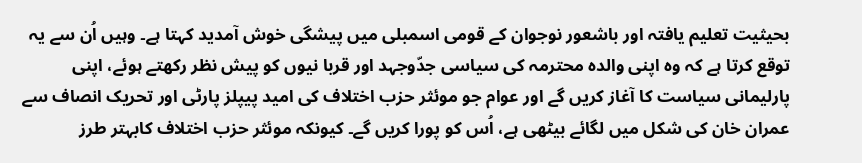بحیثیت تعلیم یافتہ اور باشعور نوجوان کے قومی اسمبلی میں پیشگی خوش آمدید کہتا ہے۔ وہیں اُن سے یہ توقع کرتا ہے کہ وہ اپنی والدہ محترمہ کی سیاسی جدّوجہد اور قربا نیوں کو پیش نظر رکھتے ہوئے، اپنی پارلیمانی سیاست کا آغاز کریں گے اور عوام جو موئثر حزب اختلاف کی امید پیپلز پارٹی اور تحریک انصاف سے عمران خان کی شکل میں لگائے بیٹھی ہے، اُس کو پورا کریں گے۔ کیونکہ موئثر حزب اختلاف کابہتر طرز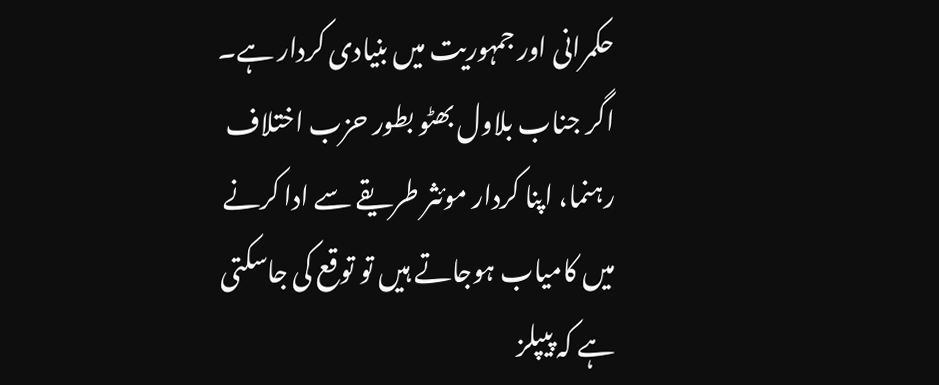حکمرانی اور جمہوریت میں بنیادی کردار ہے۔ اگر جناب بلاول بھٹو بطور حزب اختلاف رہنما، اپنا کردار موئثر طریقے سے ادا کرنے میں کامیاب ہوجاتے ہیں تو توقع کی جاسکتی ہے کہ پیپلز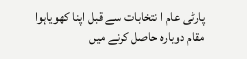پارٹی عام ا نتخابات سے قبل اپنا کھویاہوا مقام دوبارہ حاصل کرنے میں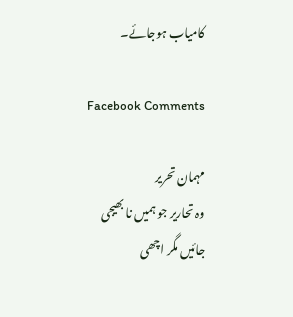کامیاب ہوجائے۔

Facebook Comments

مہمان تحریر
وہ تحاریر جو ہمیں نا بھیجی جائیں مگر اچھی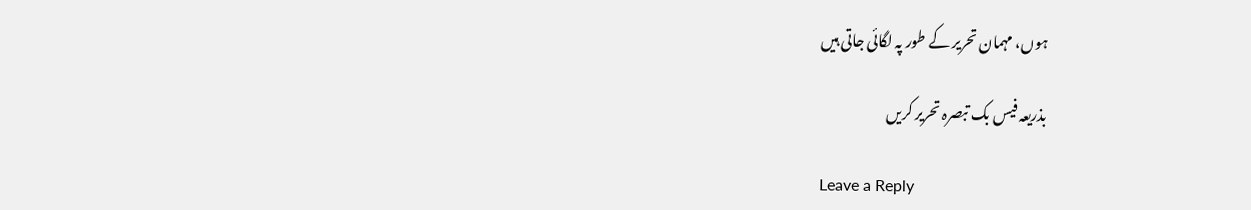ہوں، مہمان تحریر کے طور پہ لگائی جاتی ہیں

بذریعہ فیس بک تبصرہ تحریر کریں

Leave a Reply